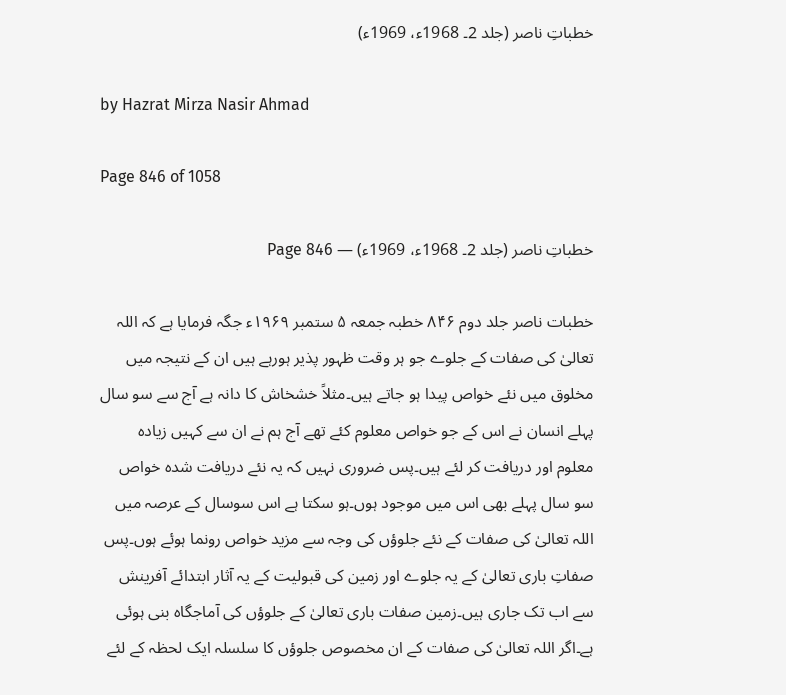خطباتِ ناصر (جلد 2۔ 1968ء، 1969ء)

by Hazrat Mirza Nasir Ahmad

Page 846 of 1058

خطباتِ ناصر (جلد 2۔ 1968ء، 1969ء) — Page 846

خطبات ناصر جلد دوم ۸۴۶ خطبہ جمعہ ۵ ستمبر ۱۹۶۹ء جگہ فرمایا ہے کہ اللہ تعالیٰ کی صفات کے جلوے جو ہر وقت ظہور پذیر ہورہے ہیں ان کے نتیجہ میں مخلوق میں نئے خواص پیدا ہو جاتے ہیں۔مثلاً خشخاش کا دانہ ہے آج سے سو سال پہلے انسان نے اس کے جو خواص معلوم کئے تھے آج ہم نے ان سے کہیں زیادہ معلوم اور دریافت کر لئے ہیں۔پس ضروری نہیں کہ یہ نئے دریافت شدہ خواص سو سال پہلے بھی اس میں موجود ہوں۔ہو سکتا ہے اس سوسال کے عرصہ میں اللہ تعالیٰ کی صفات کے نئے جلوؤں کی وجہ سے مزید خواص رونما ہوئے ہوں۔پس صفاتِ باری تعالیٰ کے یہ جلوے اور زمین کی قبولیت کے یہ آثار ابتدائے آفرینش سے اب تک جاری ہیں۔زمین صفات باری تعالیٰ کے جلوؤں کی آماجگاہ بنی ہوئی ہے۔اگر اللہ تعالیٰ کی صفات کے ان مخصوص جلوؤں کا سلسلہ ایک لحظہ کے لئے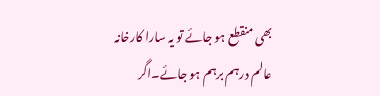بھی منقطع ہو جائے تو یہ سارا کارخانہ عالم درہم برہم ہو جائے۔اگر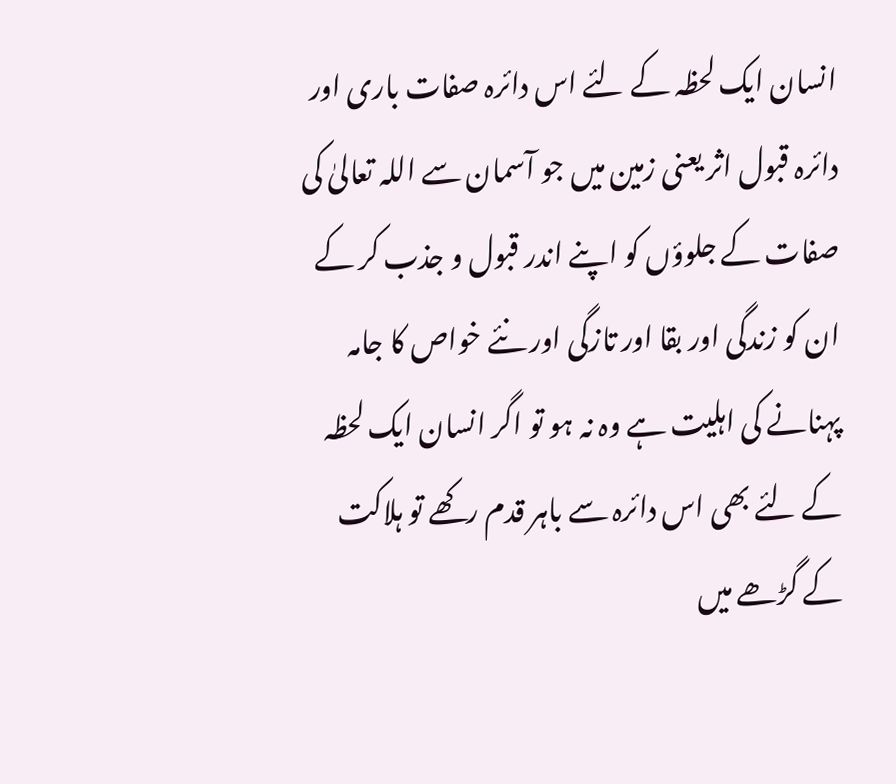انسان ایک لحظہ کے لئے اس دائرہ صفات باری اور دائرہ قبول اثر یعنی زمین میں جو آسمان سے اللہ تعالیٰ کی صفات کے جلوؤں کو اپنے اندر قبول و جذب کر کے ان کو زندگی اور بقا اور تازگی اور نئے خواص کا جامہ پہنانے کی اہلیت ہے وہ نہ ہو تو اگر انسان ایک لحظہ کے لئے بھی اس دائرہ سے باہر قدم رکھے تو ہلاکت کے گڑھے میں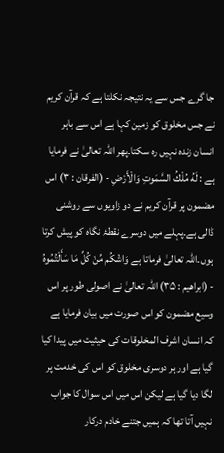جا گرے جس سے یہ نتیجہ نکلتا ہے کہ قرآن کریم نے جس مخلوق کو زمین کہا ہے اس سے باہر انسان زندہ نہیں رہ سکتا۔پھر اللہ تعالیٰ نے فرمایا ہے : لَهُ مُلْكُ السَّمَوتِ وَالْأَرْضِ - (الفرقان : ٣) اس مضمون پر قرآن کریم نے دو زاویوں سے روشنی ڈالی ہے۔پہلے میں دوسرے نقطۂ نگاہ کو پیش کرتا ہوں۔اللہ تعالیٰ فرماتا ہے وَاشْكُم مِّنْ كُلِّ مَا سَأَلْتُمُوهُ - (ابراهيم : ۳۵) اللہ تعالیٰ نے اصولی طور پر اس وسیع مضمون کو اس صورت میں بیان فرمایا ہے کہ انسان اشرف المخلوقات کی حیثیت میں پیدا کیا گیا ہے اور ہر دوسری مخلوق کو اس کی خدمت پر لگا دیا گیا ہے لیکن اس میں اس سوال کا جواب نہیں آتا تھا کہ ہمیں جتنے خادم درکار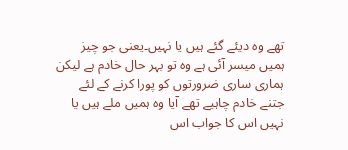تھے وہ دیئے گئے ہیں یا نہیں۔یعنی جو چیز ہمیں میسر آئی ہے وہ تو بہر حال خادم ہے لیکن ہماری ساری ضرورتوں کو پورا کرنے کے لئے جتنے خادم چاہیے تھے آیا وہ ہمیں ملے ہیں یا نہیں اس کا جواب اس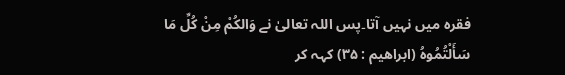فقرہ میں نہیں آتا۔پس اللہ تعالیٰ نے وَالكُمْ مِنْ كُلِّ مَا سَأَلْتُمُوهُ (ابراهیم : ۳۵) کہہ کر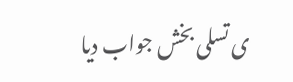ی تسلی بخش جواب دیا